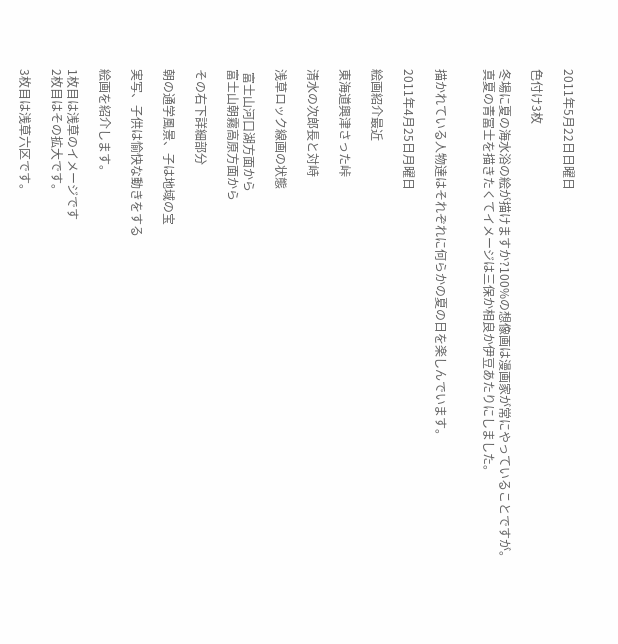2011年5月22日日曜日

色付け3枚

冬場に夏の海水浴の絵が描けますか?100%の想像画は漫画家が常にやっていることですが。
真夏の青冨士を描きたくてイメージは三保か相良か伊豆あたりにしました。


描かれている人物達はそれぞれに何らかの夏の日を楽しんでいます。

2011年4月25日月曜日

絵画紹介最近

東海道興津さった峠

清水の次郎長と対峙

浅草ロック線画の状態

 富士山河口湖方面から
富士山朝霧高原方面から

その右下詳細部分

朝の通学風景、子は地域の宝

実写、子供は愉快な動きをする

絵画を紹介します。

1枚目は浅草のイメージです
2枚目はその拡大です。

3枚目は浅草六区です。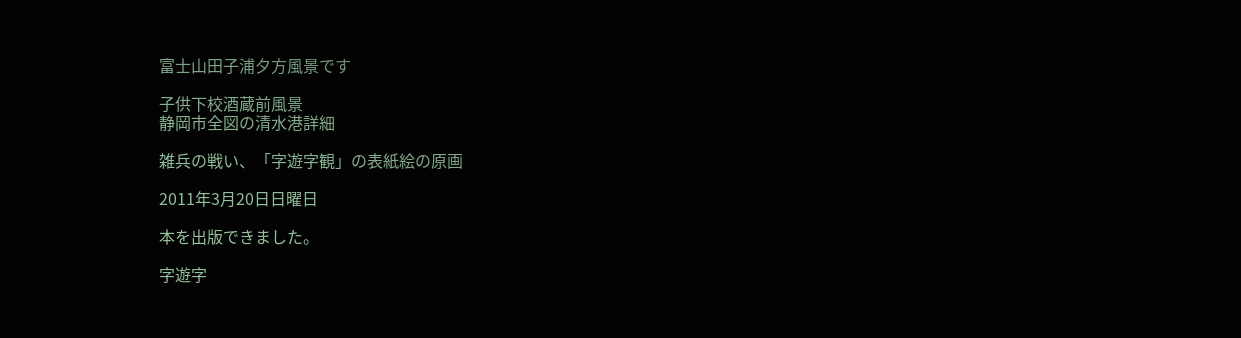富士山田子浦夕方風景です

子供下校酒蔵前風景
静岡市全図の清水港詳細

雑兵の戦い、「字遊字観」の表紙絵の原画

2011年3月20日日曜日

本を出版できました。

字遊字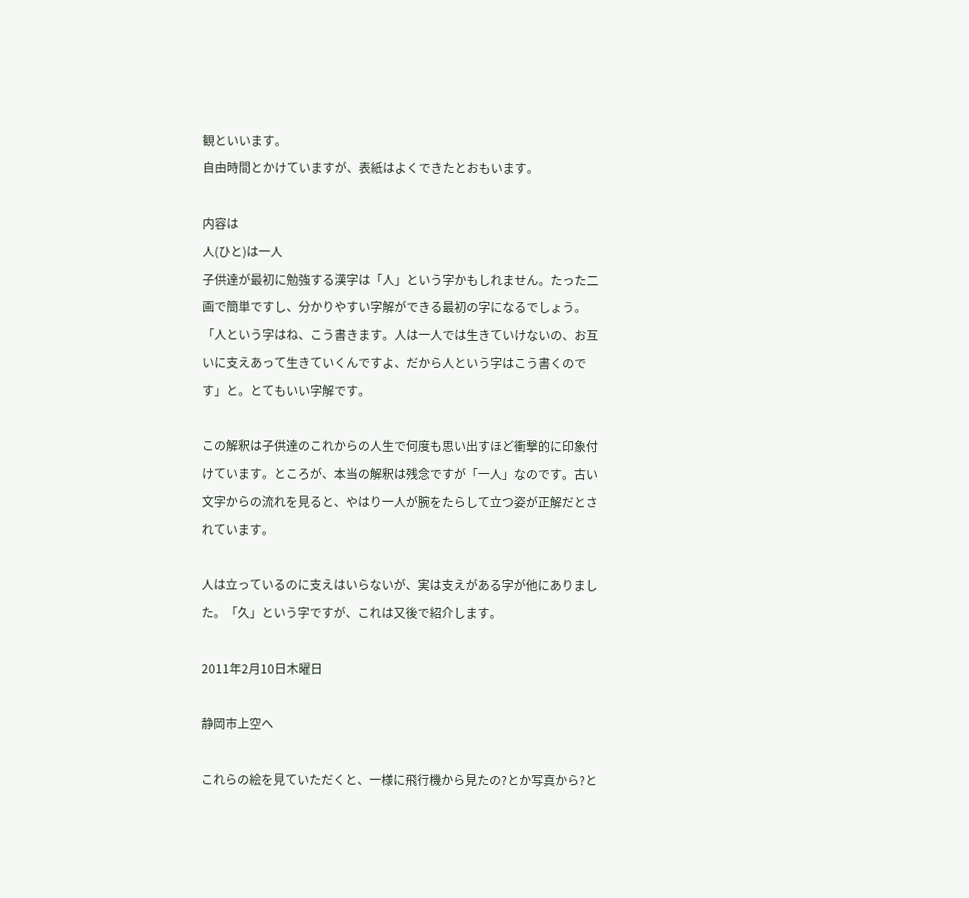観といいます。
自由時間とかけていますが、表紙はよくできたとおもいます。

内容は
人(ひと)は一人
子供達が最初に勉強する漢字は「人」という字かもしれません。たった二画で簡単ですし、分かりやすい字解ができる最初の字になるでしょう。「人という字はね、こう書きます。人は一人では生きていけないの、お互いに支えあって生きていくんですよ、だから人という字はこう書くのです」と。とてもいい字解です。

この解釈は子供達のこれからの人生で何度も思い出すほど衝撃的に印象付けています。ところが、本当の解釈は残念ですが「一人」なのです。古い文字からの流れを見ると、やはり一人が腕をたらして立つ姿が正解だとされています。

人は立っているのに支えはいらないが、実は支えがある字が他にありました。「久」という字ですが、これは又後で紹介します。

2011年2月10日木曜日

静岡市上空へ

これらの絵を見ていただくと、一様に飛行機から見たの?とか写真から?と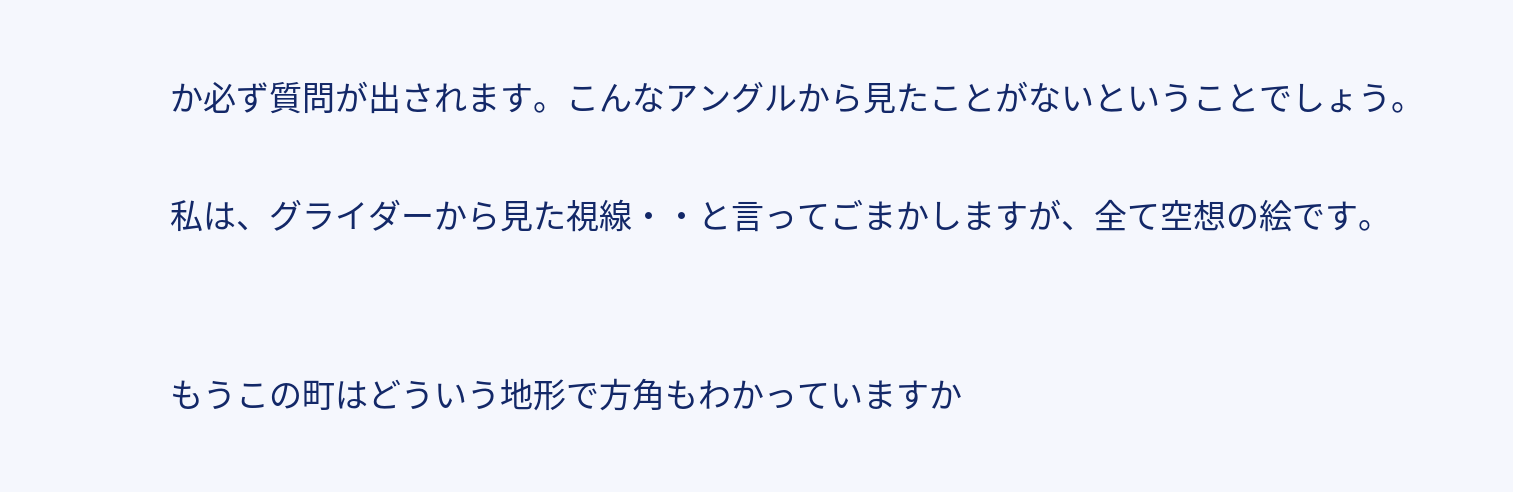か必ず質問が出されます。こんなアングルから見たことがないということでしょう。

私は、グライダーから見た視線・・と言ってごまかしますが、全て空想の絵です。


もうこの町はどういう地形で方角もわかっていますか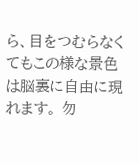ら、目をつむらなくてもこの様な景色は脳裏に自由に現れます。 勿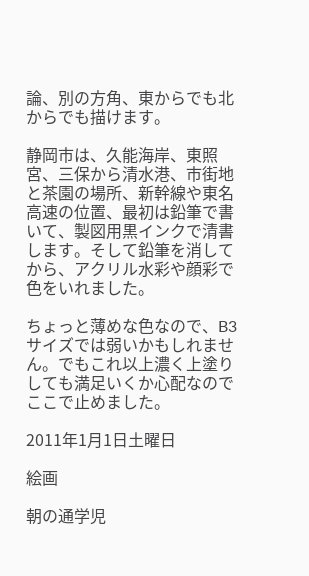論、別の方角、東からでも北からでも描けます。

静岡市は、久能海岸、東照宮、三保から清水港、市街地と茶園の場所、新幹線や東名高速の位置、最初は鉛筆で書いて、製図用黒インクで清書します。そして鉛筆を消してから、アクリル水彩や顔彩で色をいれました。

ちょっと薄めな色なので、B3サイズでは弱いかもしれません。でもこれ以上濃く上塗りしても満足いくか心配なのでここで止めました。

2011年1月1日土曜日

絵画

朝の通学児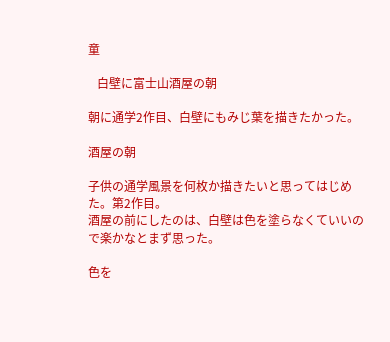童

   白壁に富士山酒屋の朝

朝に通学2作目、白壁にもみじ葉を描きたかった。

酒屋の朝

子供の通学風景を何枚か描きたいと思ってはじめた。第2作目。
酒屋の前にしたのは、白壁は色を塗らなくていいので楽かなとまず思った。

色を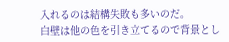入れるのは結構失敗も多いのだ。
白壁は他の色を引き立てるので背景とし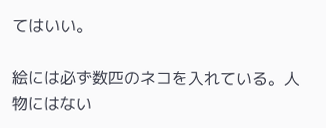てはいい。

絵には必ず数匹のネコを入れている。人物にはない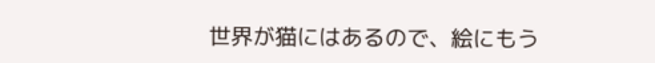世界が猫にはあるので、絵にもう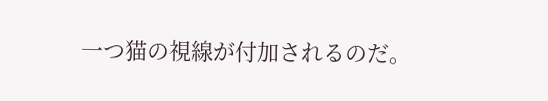一つ猫の視線が付加されるのだ。